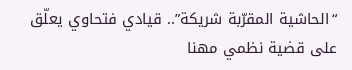“الحاشية المقرّبة شريكة”.. قيادي فتحاوي يعلّق على قضية نظمي مهنا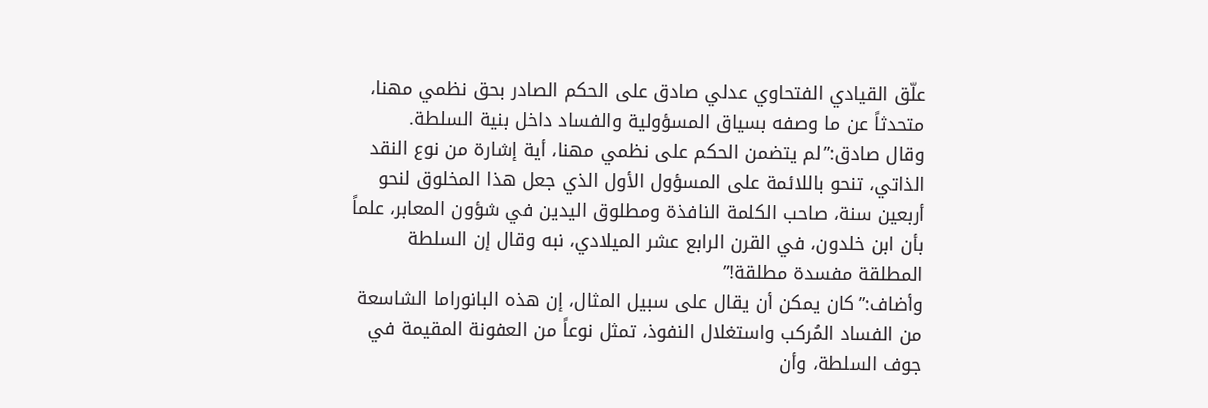علّق القيادي الفتحاوي عدلي صادق على الحكم الصادر بحق نظمي مهنا، متحدثاً عن ما وصفه بسياق المسؤولية والفساد داخل بنية السلطة.
وقال صادق:”لم يتضمن الحكم على نظمي مهنا، أية إشارة من نوع النقد الذاتي، تنحو باللائمة على المسؤول الأول الذي جعل هذا المخلوق لنحو أربعين سنة، صاحب الكلمة النافذة ومطلوق اليدين في شؤون المعابر، علماً بأن ابن خلدون، في القرن الرابع عشر الميلادي، نبه وقال إن السلطة المطلقة مفسدة مطلقة!”
وأضاف:”كان يمكن أن يقال على سبيل المثال، إن هذه البانوراما الشاسعة من الفساد المُركب واستغلال النفوذ، تمثل نوعاً من العفونة المقيمة في جوف السلطة، وأن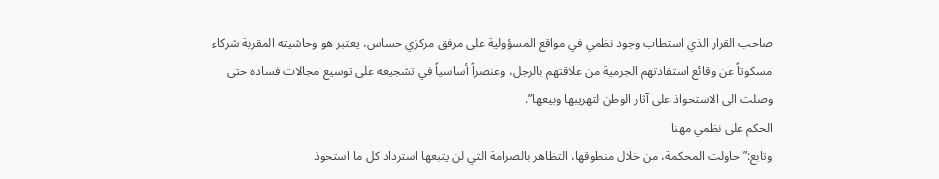صاحب القرار الذي استطاب وجود نظمي في مواقع المسؤولية على مرفق مركزي حساس، يعتبر هو وحاشيته المقربة شركاء مسكوتاً عن وقائع استفادتهم الجرمية من علاقتهم بالرجل، وعنصراً أساسياً في تشجيعه على توسيع مجالات فساده حتى وصلت الى الاستحواذ على آثار الوطن لتهريبها وبيعها”.
الحكم على نظمي مهنا
وتابع:”حاولت المحكمة، من خلال منطوقها، التظاهر بالصرامة التي لن يتبعها استرداد كل ما استحوذ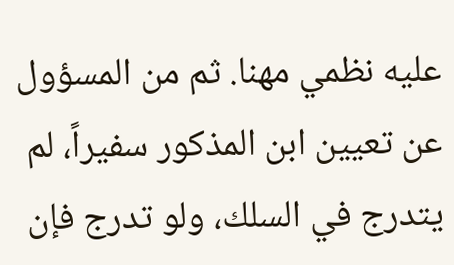عليه نظمي مهنا. ثم من المسؤول عن تعيين ابن المذكور سفيراً، لم يتدرج في السلك، ولو تدرج فإن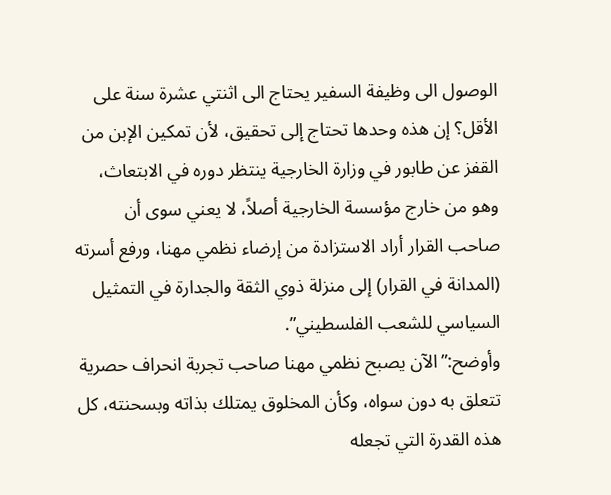الوصول الى وظيفة السفير يحتاج الى اثنتي عشرة سنة على الأقل؟ إن هذه وحدها تحتاج إلى تحقيق، لأن تمكين الإبن من القفز عن طابور في وزارة الخارجية ينتظر دوره في الابتعاث، وهو من خارج مؤسسة الخارجية أصلاً، لا يعني سوى أن صاحب القرار أراد الاستزادة من إرضاء نظمي مهنا، ورفع أسرته (المدانة في القرار) إلى منزلة ذوي الثقة والجدارة في التمثيل السياسي للشعب الفلسطيني”.
وأوضح:”الآن يصبح نظمي مهنا صاحب تجربة انحراف حصرية تتعلق به دون سواه، وكأن المخلوق يمتلك بذاته وبسحنته، كل هذه القدرة التي تجعله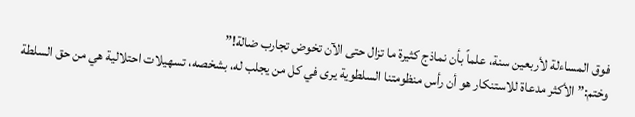فوق المساءلة لأربعين سنة، علماً بأن نماذج كثيرة ما تزال حتى الآن تخوض تجارب ضالة!”
وختم:”الأكثر مدعاة للاستنكار هو أن رأس منظومتنا السلطوية يرى في كل من يجلب له، بشخصه، تسهيلات احتلالية هي من حق السلطة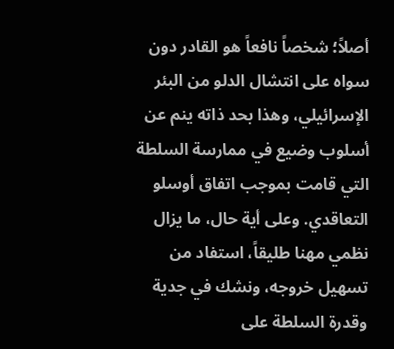أصلاً؛ شخصاً نافعاً هو القادر دون سواه على انتشال الدلو من البئر الإسرائيلي، وهذا بحد ذاته ينم عن أسلوب وضيع في ممارسة السلطة التي قامت بموجب اتفاق أوسلو التعاقدي. وعلى أية حال، ما يزال نظمي مهنا طليقاً، استفاد من تسهيل خروجه، ونشك في جدية وقدرة السلطة على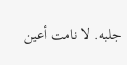جلبه. لا نامت أعين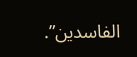الفاسدين”.